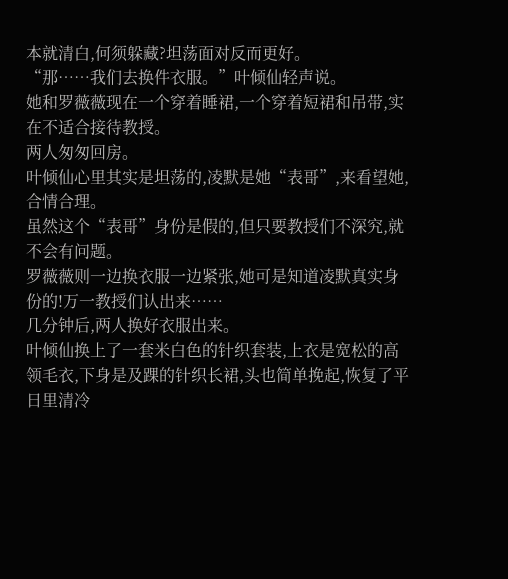本就清白,何须躲藏?坦荡面对反而更好。
“那……我们去换件衣服。”叶倾仙轻声说。
她和罗薇薇现在一个穿着睡裙,一个穿着短裙和吊带,实在不适合接待教授。
两人匆匆回房。
叶倾仙心里其实是坦荡的,凌默是她“表哥”,来看望她,合情合理。
虽然这个“表哥”身份是假的,但只要教授们不深究,就不会有问题。
罗薇薇则一边换衣服一边紧张,她可是知道凌默真实身份的!万一教授们认出来……
几分钟后,两人换好衣服出来。
叶倾仙换上了一套米白色的针织套装,上衣是宽松的高领毛衣,下身是及踝的针织长裙,头也简单挽起,恢复了平日里清冷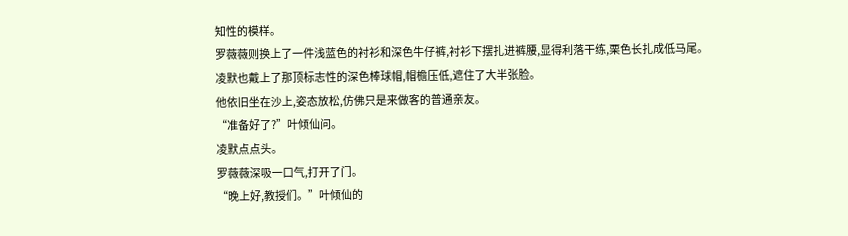知性的模样。
罗薇薇则换上了一件浅蓝色的衬衫和深色牛仔裤,衬衫下摆扎进裤腰,显得利落干练,栗色长扎成低马尾。
凌默也戴上了那顶标志性的深色棒球帽,帽檐压低,遮住了大半张脸。
他依旧坐在沙上,姿态放松,仿佛只是来做客的普通亲友。
“准备好了?”叶倾仙问。
凌默点点头。
罗薇薇深吸一口气,打开了门。
“晚上好,教授们。”叶倾仙的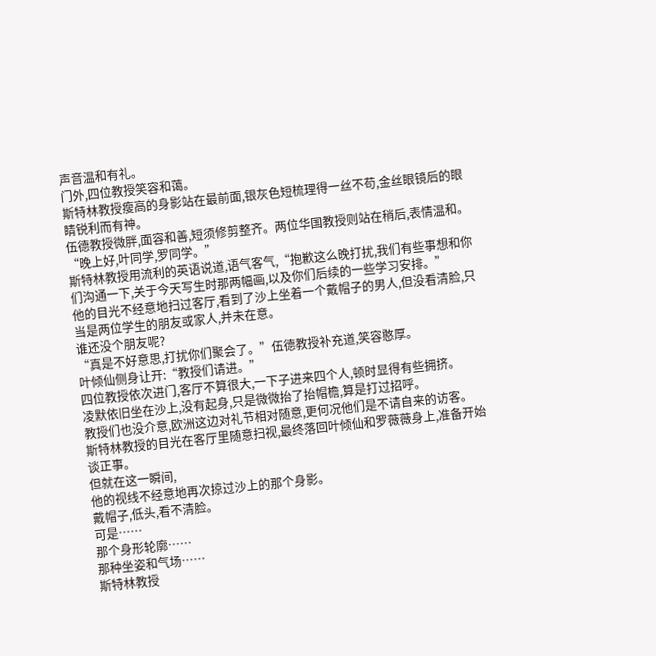声音温和有礼。
门外,四位教授笑容和蔼。
斯特林教授瘦高的身影站在最前面,银灰色短梳理得一丝不苟,金丝眼镜后的眼睛锐利而有神。
伍德教授微胖,面容和善,短须修剪整齐。两位华国教授则站在稍后,表情温和。
“晚上好,叶同学,罗同学。”
斯特林教授用流利的英语说道,语气客气,“抱歉这么晚打扰,我们有些事想和你们沟通一下,关于今天写生时那两幅画,以及你们后续的一些学习安排。”
他的目光不经意地扫过客厅,看到了沙上坐着一个戴帽子的男人,但没看清脸,只当是两位学生的朋友或家人,并未在意。
谁还没个朋友呢?
“真是不好意思,打扰你们聚会了。”伍德教授补充道,笑容憨厚。
叶倾仙侧身让开:“教授们请进。”
四位教授依次进门,客厅不算很大,一下子进来四个人,顿时显得有些拥挤。
凌默依旧坐在沙上,没有起身,只是微微抬了抬帽檐,算是打过招呼。
教授们也没介意,欧洲这边对礼节相对随意,更何况他们是不请自来的访客。
斯特林教授的目光在客厅里随意扫视,最终落回叶倾仙和罗薇薇身上,准备开始谈正事。
但就在这一瞬间,
他的视线不经意地再次掠过沙上的那个身影。
戴帽子,低头,看不清脸。
可是……
那个身形轮廓……
那种坐姿和气场……
斯特林教授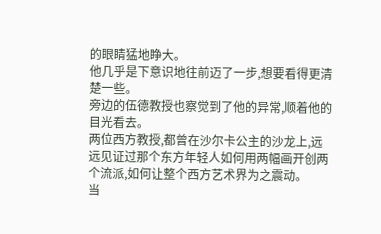的眼睛猛地睁大。
他几乎是下意识地往前迈了一步,想要看得更清楚一些。
旁边的伍德教授也察觉到了他的异常,顺着他的目光看去。
两位西方教授,都曾在沙尔卡公主的沙龙上,远远见证过那个东方年轻人如何用两幅画开创两个流派,如何让整个西方艺术界为之震动。
当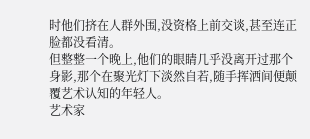时他们挤在人群外围,没资格上前交谈,甚至连正脸都没看清。
但整整一个晚上,他们的眼睛几乎没离开过那个身影,那个在聚光灯下淡然自若,随手挥洒间便颠覆艺术认知的年轻人。
艺术家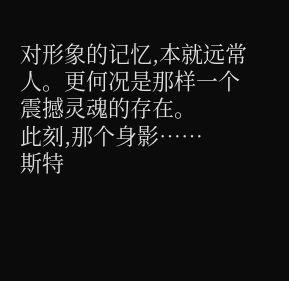对形象的记忆,本就远常人。更何况是那样一个震撼灵魂的存在。
此刻,那个身影……
斯特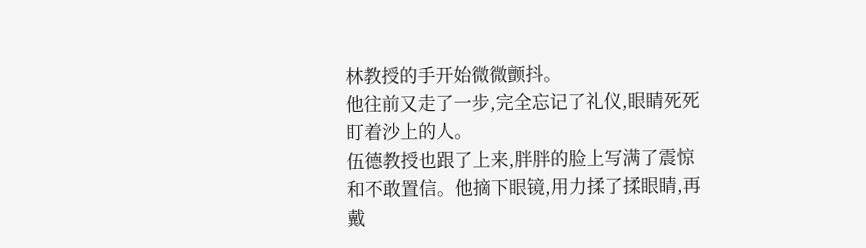林教授的手开始微微颤抖。
他往前又走了一步,完全忘记了礼仪,眼睛死死盯着沙上的人。
伍德教授也跟了上来,胖胖的脸上写满了震惊和不敢置信。他摘下眼镜,用力揉了揉眼睛,再戴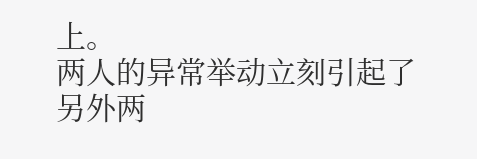上。
两人的异常举动立刻引起了另外两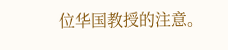位华国教授的注意。